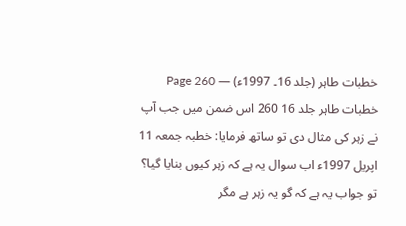خطبات طاہر (جلد 16۔ 1997ء) — Page 260
خطبات طاہر جلد 16 260 اس ضمن میں جب آپ نے زہر کی مثال دی تو ساتھ فرمایا: خطبہ جمعہ 11 اپریل 1997ء اب سوال یہ ہے کہ زہر کیوں بنایا گیا؟ تو جواب یہ ہے کہ گو یہ زہر ہے مگر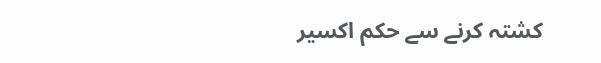کشتہ کرنے سے حکم اکسیر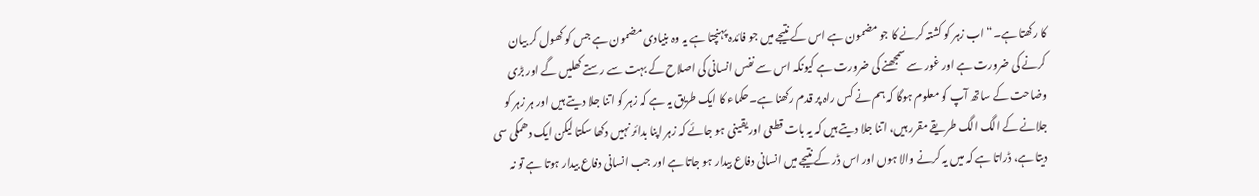کا رکھتا ہے۔“ اب زہر کو کشتہ کرنے کا جو مضمون ہے اس کے نتیجے میں جو فائدہ پہنچتا ہے یہ وہ بنیادی مضمون ہے جس کو کھول کر بیان کرنے کی ضرورت ہے اور غور سے سمجھنے کی ضرورت ہے کیونکہ اس سے نفس انسانی کی اصلاح کے بہت سے رستے کھلیں گے اور بڑی وضاحت کے ساتھ آپ کو معلوم ہوگا کہ ہم نے کس راہ پر قدم رکھنا ہے۔حکماء کا ایک طریق یہ ہے کہ زہر کو اتنا جلا دیتے ہیں اور ہر زہر کو جلانے کے الگ الگ طریقے مقرر ہیں، اتنا جلا دیتے ہیں کہ یہ بات قطعی اور یقینی ہو جائے کہ زہر اپنا بدائر نہیں دکھا سکتا لیکن ایک دھمکی سی دیتا ہے، ڈراتا ہے کہ میں یہ کرنے والا ہوں اور اس ڈر کے نتیجے میں انسانی دفاع بیدار ہو جاتا ہے اور جب انسانی دفاع بیدار ہوتا ہے تو نہ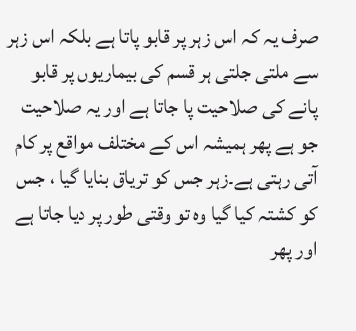صرف یہ کہ اس زہر پر قابو پاتا ہے بلکہ اس زہر سے ملتی جلتی ہر قسم کی بیماریوں پر قابو پانے کی صلاحیت پا جاتا ہے اور یہ صلاحیت جو ہے پھر ہمیشہ اس کے مختلف مواقع پر کام آتی رہتی ہے۔زہر جس کو تریاق بنایا گیا ، جس کو کشتہ کیا گیا وہ تو وقتی طور پر دیا جاتا ہے اور پھر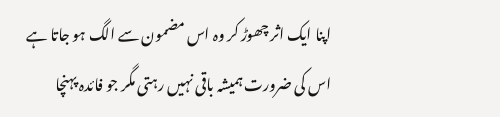اپنا ایک اثر چھوڑ کر وہ اس مضمون سے الگ ہو جاتا ہے اس کی ضرورت ہمیشہ باقی نہیں رہتی مگر جو فائدہ پہنچا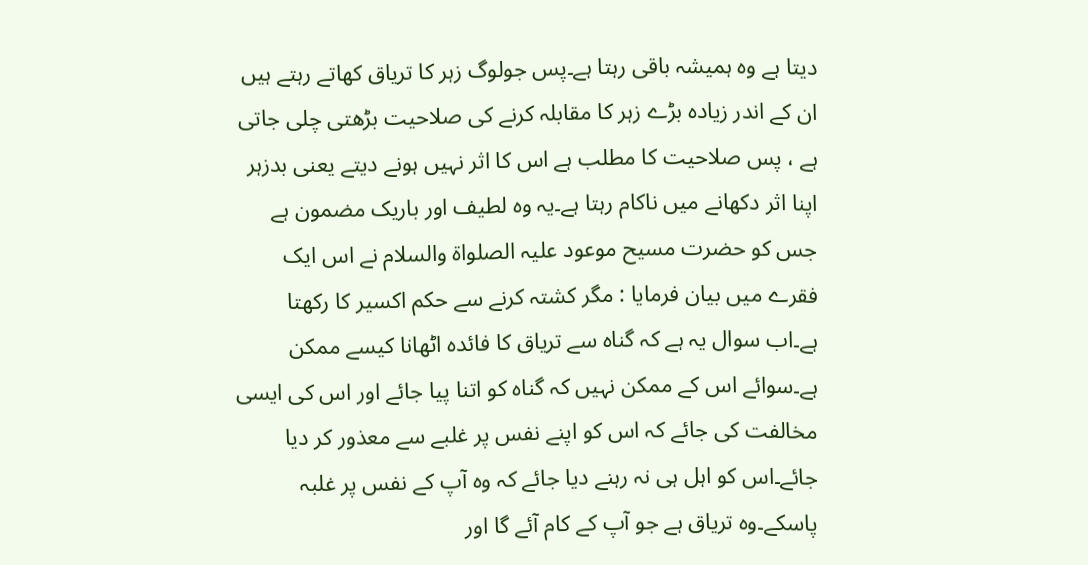دیتا ہے وہ ہمیشہ باقی رہتا ہے۔پس جولوگ زہر کا تریاق کھاتے رہتے ہیں ان کے اندر زیادہ بڑے زہر کا مقابلہ کرنے کی صلاحیت بڑھتی چلی جاتی ہے ، پس صلاحیت کا مطلب ہے اس کا اثر نہیں ہونے دیتے یعنی بدزہر اپنا اثر دکھانے میں ناکام رہتا ہے۔یہ وہ لطیف اور باریک مضمون ہے جس کو حضرت مسیح موعود علیہ الصلواۃ والسلام نے اس ایک فقرے میں بیان فرمایا : مگر کشتہ کرنے سے حکم اکسیر کا رکھتا ہے۔اب سوال یہ ہے کہ گناہ سے تریاق کا فائدہ اٹھانا کیسے ممکن ہے۔سوائے اس کے ممکن نہیں کہ گناہ کو اتنا پیا جائے اور اس کی ایسی مخالفت کی جائے کہ اس کو اپنے نفس پر غلبے سے معذور کر دیا جائے۔اس کو اہل ہی نہ رہنے دیا جائے کہ وہ آپ کے نفس پر غلبہ پاسکے۔وہ تریاق ہے جو آپ کے کام آئے گا اور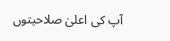آپ کی اعلیٰ صلاحیتوں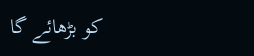کو بڑھائے گا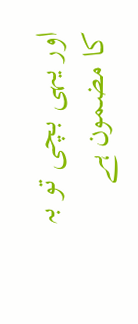اور یہی بچی تو بہ کا مضمون ہے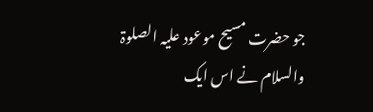جو حضرت مسیح موعود علیہ الصلوۃ والسلام نے اس ایک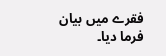فقرے میں بیان فرما دیا۔